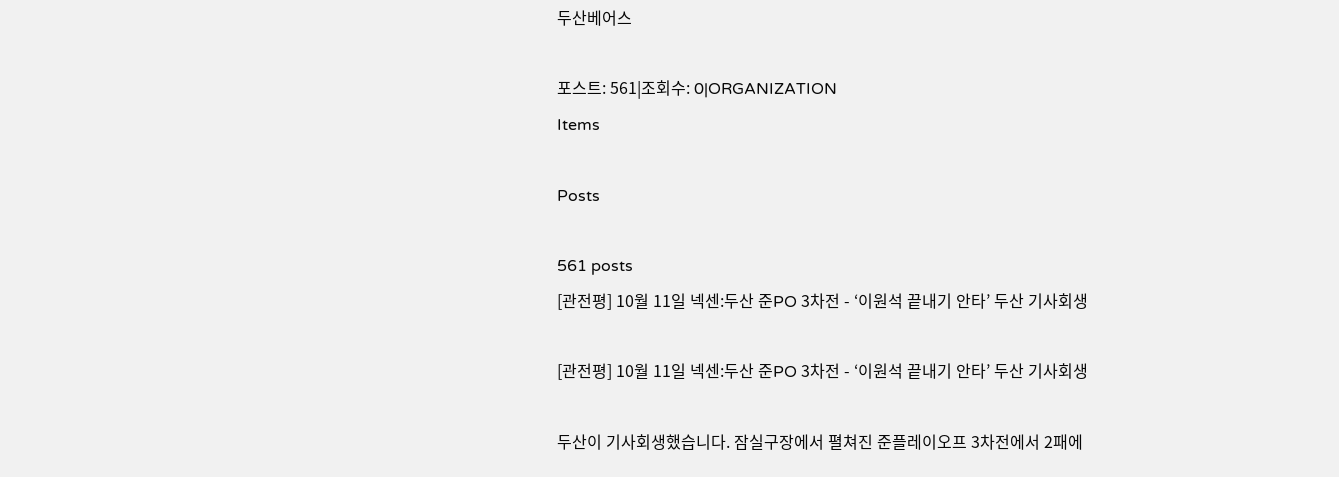두산베어스

포스트: 561|조회수: 0|ORGANIZATION
Items

Posts

561 posts
[관전평] 10월 11일 넥센:두산 준PO 3차전 - ‘이원석 끝내기 안타’ 두산 기사회생

[관전평] 10월 11일 넥센:두산 준PO 3차전 - ‘이원석 끝내기 안타’ 두산 기사회생

두산이 기사회생했습니다. 잠실구장에서 펼쳐진 준플레이오프 3차전에서 2패에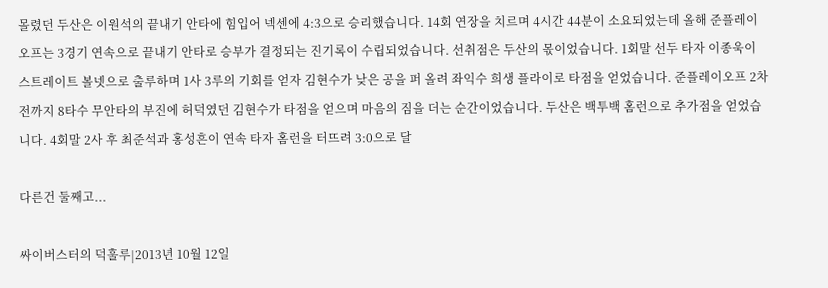몰렸던 두산은 이원석의 끝내기 안타에 힘입어 넥센에 4:3으로 승리했습니다. 14회 연장을 치르며 4시간 44분이 소요되었는데 올해 준플레이오프는 3경기 연속으로 끝내기 안타로 승부가 결정되는 진기록이 수립되었습니다. 선취점은 두산의 몫이었습니다. 1회말 선두 타자 이종욱이 스트레이트 볼넷으로 출루하며 1사 3루의 기회를 얻자 김현수가 낮은 공을 퍼 올려 좌익수 희생 플라이로 타점을 얻었습니다. 준플레이오프 2차전까지 8타수 무안타의 부진에 허덕였던 김현수가 타점을 얻으며 마음의 짐을 더는 순간이었습니다. 두산은 백투백 홈런으로 추가점을 얻었습니다. 4회말 2사 후 최준석과 홍성흔이 연속 타자 홈런을 터뜨려 3:0으로 달

다른건 둘째고...

싸이버스터의 덕훌루|2013년 10월 12일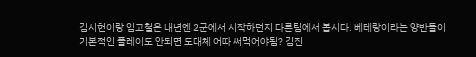김시헌이랑 임고철은 내년엔 2군에서 시작하던지 다른팀에서 봅시다. 베테랑이라는 양반들이 기본적인 플레이도 안되면 도대체 어따 써먹어야됨? 김진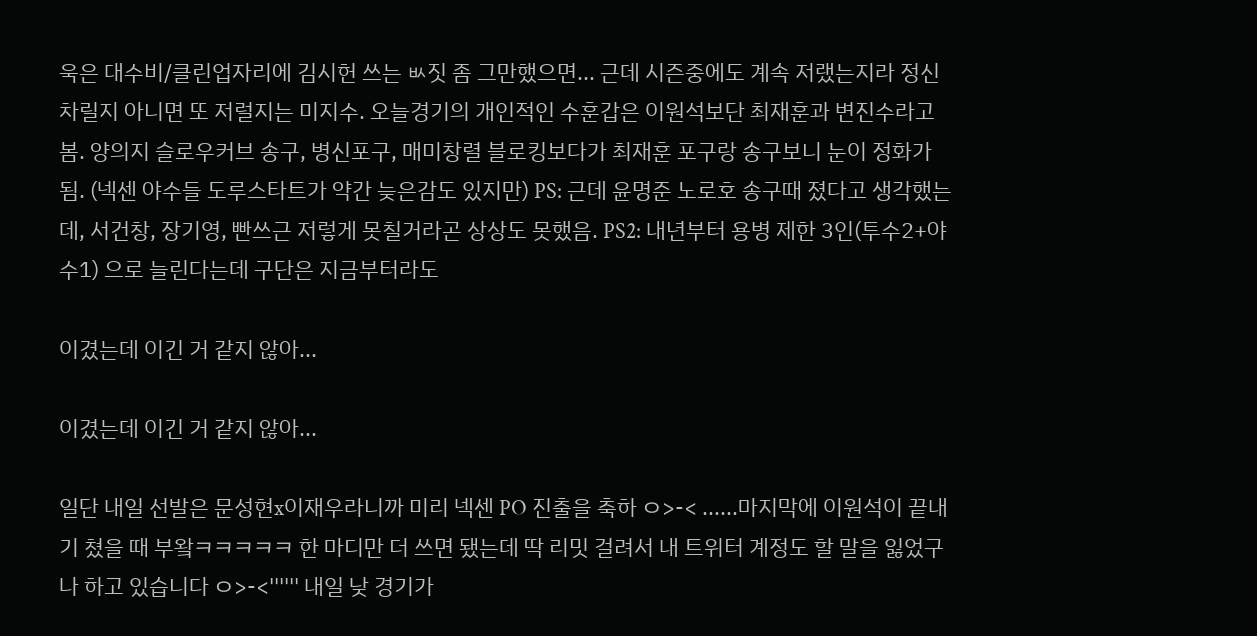욱은 대수비/클린업자리에 김시헌 쓰는 ㅄ짓 좀 그만했으면... 근데 시즌중에도 계속 저랬는지라 정신차릴지 아니면 또 저럴지는 미지수. 오늘경기의 개인적인 수훈갑은 이원석보단 최재훈과 변진수라고 봄. 양의지 슬로우커브 송구, 병신포구, 매미창렬 블로킹보다가 최재훈 포구랑 송구보니 눈이 정화가 됨. (넥센 야수들 도루스타트가 약간 늦은감도 있지만) PS: 근데 윤명준 노로호 송구때 졌다고 생각했는데, 서건창, 장기영, 빤쓰근 저렇게 못칠거라곤 상상도 못했음. PS2: 내년부터 용병 제한 3인(투수2+야수1) 으로 늘린다는데 구단은 지금부터라도

이겼는데 이긴 거 같지 않아...

이겼는데 이긴 거 같지 않아...

일단 내일 선발은 문성현x이재우라니까 미리 넥센 PO 진출을 축하 ㅇ>-< ......마지막에 이원석이 끝내기 쳤을 때 부왘ㅋㅋㅋㅋㅋ 한 마디만 더 쓰면 됐는데 딱 리밋 걸려서 내 트위터 계정도 할 말을 잃었구나 하고 있습니다 ㅇ>-<'''''' 내일 낮 경기가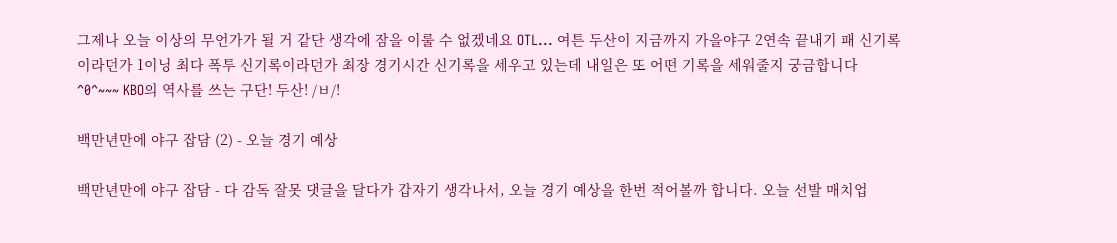그제나 오늘 이상의 무언가가 될 거 같단 생각에 잠을 이룰 수 없겠네요 OTL... 여튼 두산이 지금까지 가을야구 2연속 끝내기 패 신기록이라던가 1이닝 최다 폭투 신기록이라던가 최장 경기시간 신기록을 세우고 있는데 내일은 또 어떤 기록을 세워줄지 궁금합니다 ^0^~~~ KBO의 역사를 쓰는 구단! 두산! /ㅂ/!

백만년만에 야구 잡담 (2) - 오늘 경기 예상

백만년만에 야구 잡담 - 다 감독 잘못 댓글을 달다가 갑자기 생각나서, 오늘 경기 예상을 한번 적어볼까 합니다. 오늘 선발 매치업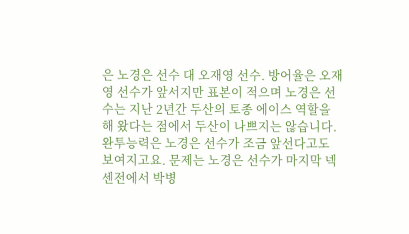은 노경은 선수 대 오재영 선수. 방어율은 오재영 선수가 앞서지만 표본이 적으며 노경은 선수는 지난 2년간 두산의 토종 에이스 역할을 해 왔다는 점에서 두산이 나쁘지는 않습니다. 완투능력은 노경은 선수가 조금 앞선다고도 보여지고요. 문제는 노경은 선수가 마지막 넥센전에서 박병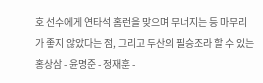호 선수에게 연타석 홈런을 맞으며 무너지는 등 마무리가 좋지 않았다는 점, 그리고 두산의 필승조라 할 수 있는 홍상삼 - 윤명준 - 정재훈 -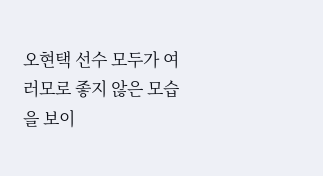오현택 선수 모두가 여러모로 좋지 않은 모습을 보이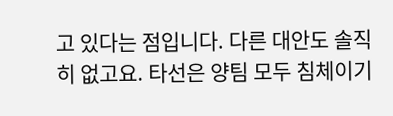고 있다는 점입니다. 다른 대안도 솔직히 없고요. 타선은 양팀 모두 침체이기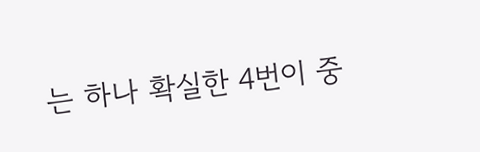는 하나 확실한 4번이 중